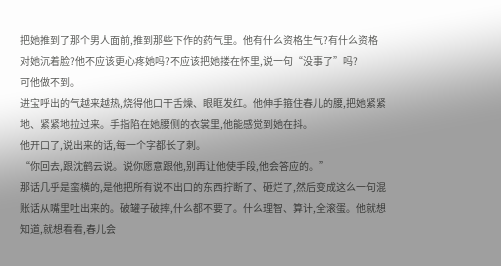把她推到了那个男人面前,推到那些下作的药气里。他有什么资格生气?有什么资格对她沉着脸?他不应该更心疼她吗?不应该把她搂在怀里,说一句“没事了”吗?
可他做不到。
进宝呼出的气越来越热,烧得他口干舌燥、眼眶发红。他伸手箍住春儿的腰,把她紧紧地、紧紧地拉过来。手指陷在她腰侧的衣裳里,他能感觉到她在抖。
他开口了,说出来的话,每一个字都长了刺。
“你回去,跟沈鹤云说。说你愿意跟他,别再让他使手段,他会答应的。”
那话几乎是蛮横的,是他把所有说不出口的东西拧断了、砸烂了,然后变成这么一句混账话从嘴里吐出来的。破罐子破摔,什么都不要了。什么理智、算计,全滚蛋。他就想知道,就想看看,春儿会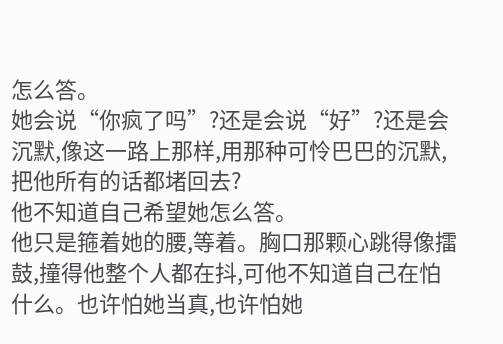怎么答。
她会说“你疯了吗”?还是会说“好”?还是会沉默,像这一路上那样,用那种可怜巴巴的沉默,把他所有的话都堵回去?
他不知道自己希望她怎么答。
他只是箍着她的腰,等着。胸口那颗心跳得像擂鼓,撞得他整个人都在抖,可他不知道自己在怕什么。也许怕她当真,也许怕她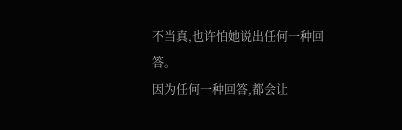不当真,也许怕她说出任何一种回答。
因为任何一种回答,都会让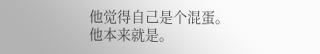他觉得自己是个混蛋。
他本来就是。